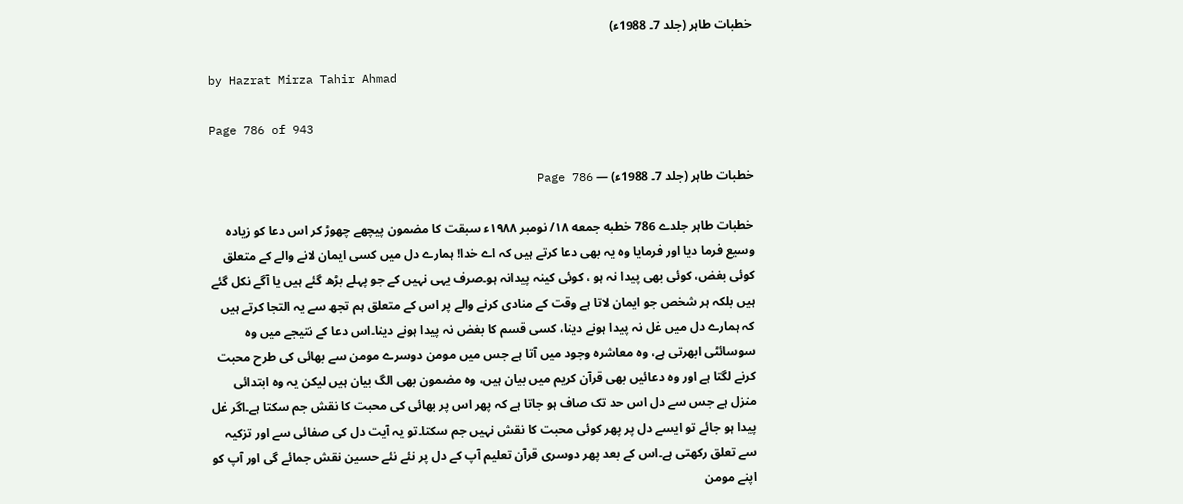خطبات طاہر (جلد 7۔ 1988ء)

by Hazrat Mirza Tahir Ahmad

Page 786 of 943

خطبات طاہر (جلد 7۔ 1988ء) — Page 786

خطبات طاہر جلدے 786 خطبه جمعه ۱۸/ نومبر ۱۹۸۸ء سبقت کا مضمون پیچھے چھوڑ کر اس دعا کو زیادہ وسیع فرما دیا اور فرمایا وہ یہ بھی دعا کرتے ہیں کہ اے خدا! ہمارے دل میں کسی ایمان لانے والے کے متعلق کوئی بغض، کوئی بھی پیدا نہ ہو ، کوئی کینہ پیدانہ ہو۔صرف یہی نہیں کے جو پہلے بڑھ گئے ہیں یا آگے نکل گئے ہیں بلکہ ہر شخص جو ایمان لاتا ہے وقت کے منادی کرنے والے پر اس کے متعلق ہم تجھ سے یہ التجا کرتے ہیں کہ ہمارے دل میں غل نہ پیدا ہونے دینا، کسی قسم کا بغض نہ پیدا ہونے دینا۔اس دعا کے نتیجے میں وہ سوسائٹی ابھرتی ہے، وہ معاشرہ وجود میں آتا ہے جس میں مومن دوسرے مومن سے بھائی کی طرح محبت کرنے لگتا ہے اور وہ دعائیں بھی قرآن کریم میں بیان ہیں، وہ مضمون بھی الگ بیان ہیں لیکن یہ وہ ابتدائی منزل ہے جس سے دل اس حد تک صاف ہو جاتا ہے کہ پھر اس پر بھائی کی محبت کا نقش جم سکتا ہے۔اگر غل پیدا ہو جائے تو ایسے دل پر پھر کوئی محبت کا نقش نہیں جم سکتا۔تو یہ آیت دل کی صفائی سے اور تزکیہ سے تعلق رکھتی ہے۔اس کے بعد پھر دوسری قرآن تعلیم آپ کے دل پر نئے نئے حسین نقش جمائے گی اور آپ کو اپنے مومن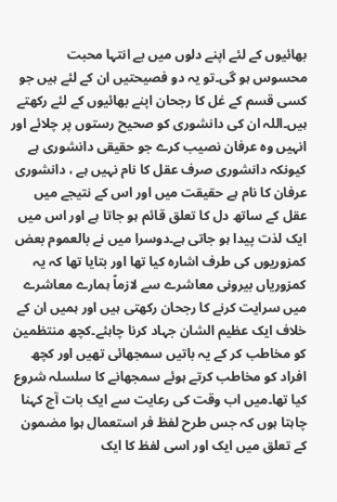بھائیوں کے لئے اپنے دلوں میں بے انتہا محبت محسوس ہو گی۔تو یہ دو فصیحتیں ان کے لئے ہیں جو کسی قسم کے غل کا رجحان اپنے بھائیوں کے لئے رکھتے ہیں۔اللہ ان کی دانشوری کو صحیح رستوں پر چلائے اور انہیں وہ عرفان نصیب کرے جو حقیقی دانشوری ہے کیونکہ دانشوری صرف عقل کا نام نہیں ہے ، دانشوری عرفان کا نام ہے حقیقت میں اور اس کے نتیجے میں عقل کے ساتھ دل کا تعلق قائم ہو جاتا ہے اور اس میں ایک لذت پیدا ہو جاتی ہے۔دوسرا میں نے بالعموم بعض کمزوریوں کی طرف اشارہ کیا تھا اور بتایا تھا کہ یہ کمزوریاں بیرونی معاشرے سے لازماً ہمارے معاشرے میں سرایت کرنے کا رجحان رکھتی ہیں اور ہمیں ان کے خلاف ایک عظیم الشان جہاد کرنا چاہئے۔کچھ منتظمین کو مخاطب کر کے یہ باتیں سمجھائی تھیں اور کچھ افراد کو مخاطب کرتے ہوئے سمجھانے کا سلسلہ شروع کیا تھا۔میں اب وقت کی رعایت سے ایک بات آج کہنا چاہتا ہوں کہ جس طرح لفظ فر استعمال ہوا مضمون کے تعلق میں ایک اور اسی لفظ کا ایک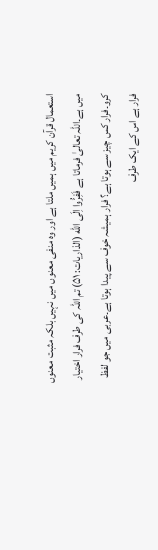استعمال قرآن کریم میں ہمیں ملتا ہے اور وہ منفی معنوں میں نہیں بلکہ مثبت معنوں میں ہے۔اللہ تعالیٰ فرماتا ہے فَفِرُّوا اِلَى الله (الذاریات: ۵۱) تم اللہ کی طرف فرار اختیار کرو۔فرار کس چیز سے ہوتا ہے؟ فرار ہمیشہ خوف سے پیدا ہوتا ہے۔عربی میں جو لفظ فرار ہے اس کے ایک طرف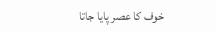خوف کا عصر پایا جاتا